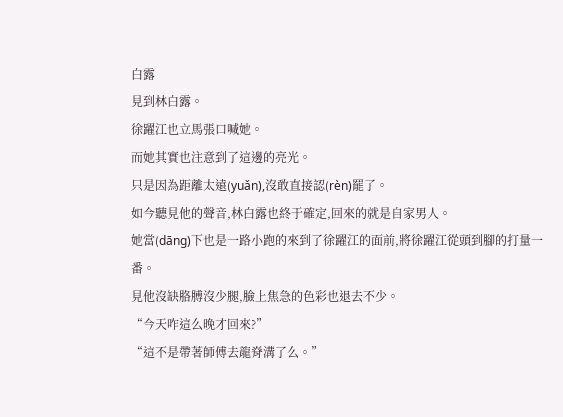白露
見到林白露。
徐躍江也立馬張口喊她。
而她其實也注意到了這邊的亮光。
只是因為距離太遠(yuǎn),沒敢直接認(rèn)罷了。
如今聽見他的聲音,林白露也終于確定,回來的就是自家男人。
她當(dāng)下也是一路小跑的來到了徐躍江的面前,將徐躍江從頭到腳的打量一番。
見他沒缺胳膊沒少腿,臉上焦急的色彩也退去不少。
“今天咋這么晚才回來?”
“這不是帶著師傅去龍脊溝了么。”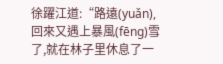徐躍江道:“路遠(yuǎn),回來又遇上暴風(fēng)雪了,就在林子里休息了一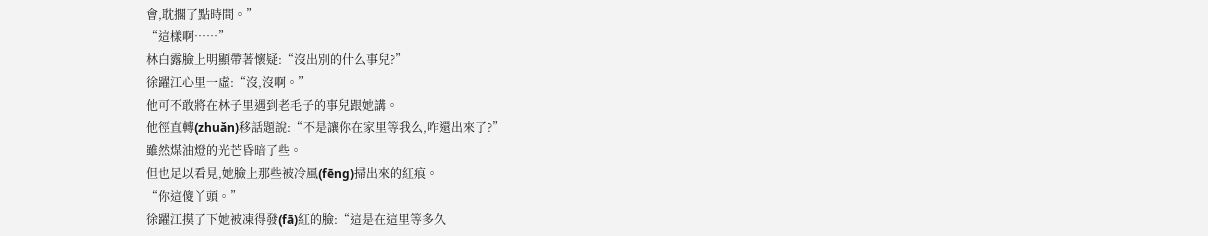會,耽擱了點時間。”
“這樣啊……”
林白露臉上明顯帶著懷疑:“沒出別的什么事兒?”
徐躍江心里一虛:“沒,沒啊。”
他可不敢將在林子里遇到老毛子的事兒跟她講。
他徑直轉(zhuǎn)移話題說:“不是讓你在家里等我么,咋還出來了?”
雖然煤油燈的光芒昏暗了些。
但也足以看見,她臉上那些被冷風(fēng)掃出來的紅痕。
“你這傻丫頭。”
徐躍江摸了下她被凍得發(fā)紅的臉:“這是在這里等多久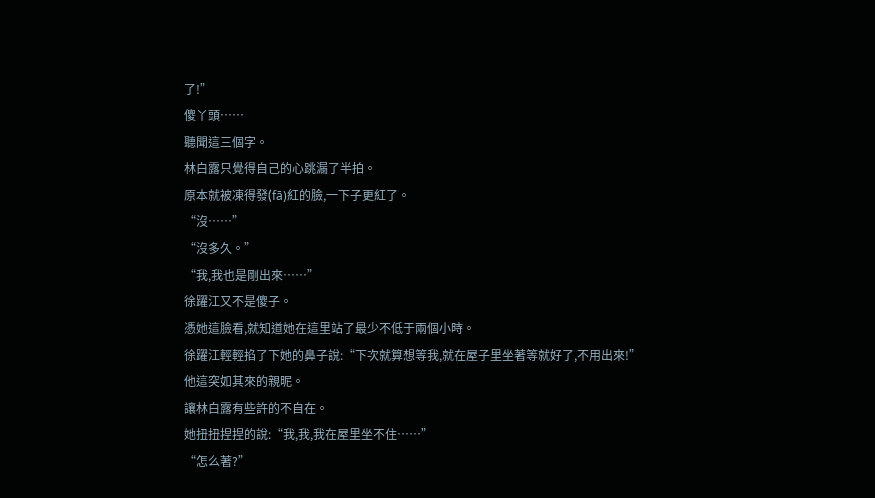了!”
傻丫頭……
聽聞這三個字。
林白露只覺得自己的心跳漏了半拍。
原本就被凍得發(fā)紅的臉,一下子更紅了。
“沒……”
“沒多久。”
“我,我也是剛出來……”
徐躍江又不是傻子。
憑她這臉看,就知道她在這里站了最少不低于兩個小時。
徐躍江輕輕掐了下她的鼻子說:“下次就算想等我,就在屋子里坐著等就好了,不用出來!”
他這突如其來的親昵。
讓林白露有些許的不自在。
她扭扭捏捏的說:“我,我,我在屋里坐不住……”
“怎么著?”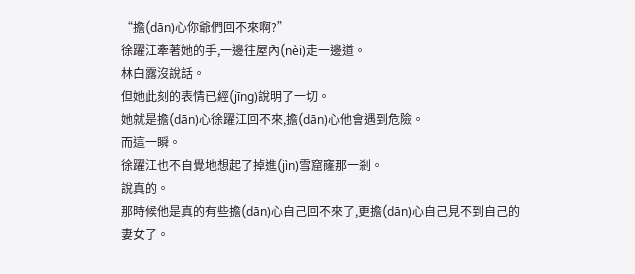“擔(dān)心你爺們回不來啊?”
徐躍江牽著她的手,一邊往屋內(nèi)走一邊道。
林白露沒說話。
但她此刻的表情已經(jīng)說明了一切。
她就是擔(dān)心徐躍江回不來,擔(dān)心他會遇到危險。
而這一瞬。
徐躍江也不自覺地想起了掉進(jìn)雪窟窿那一剎。
說真的。
那時候他是真的有些擔(dān)心自己回不來了,更擔(dān)心自己見不到自己的妻女了。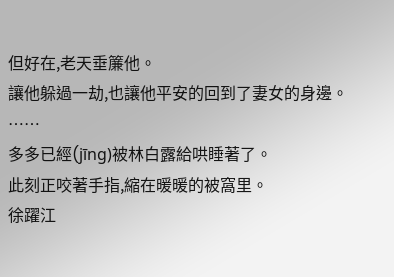但好在,老天垂簾他。
讓他躲過一劫,也讓他平安的回到了妻女的身邊。
……
多多已經(jīng)被林白露給哄睡著了。
此刻正咬著手指,縮在暖暖的被窩里。
徐躍江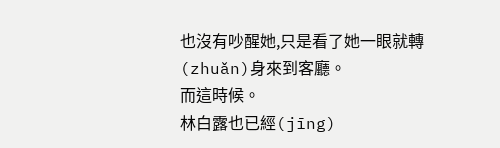也沒有吵醒她,只是看了她一眼就轉(zhuǎn)身來到客廳。
而這時候。
林白露也已經(jīng)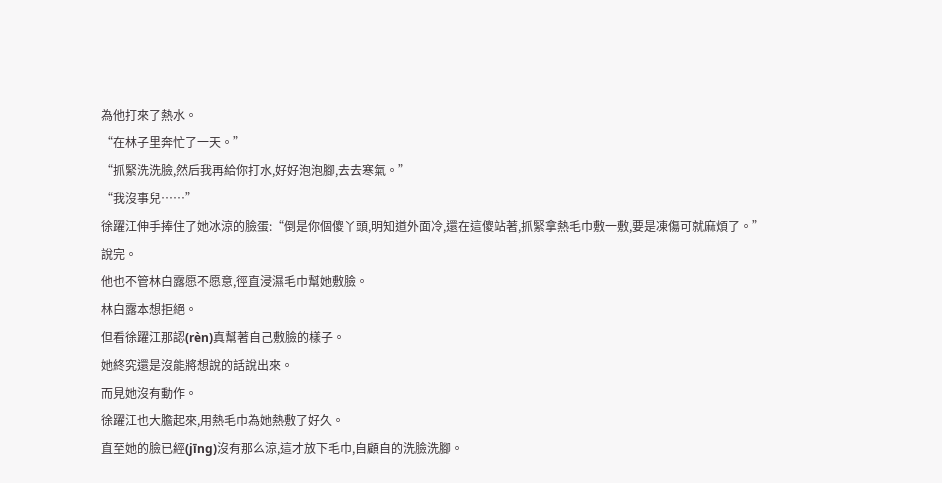為他打來了熱水。
“在林子里奔忙了一天。”
“抓緊洗洗臉,然后我再給你打水,好好泡泡腳,去去寒氣。”
“我沒事兒……”
徐躍江伸手捧住了她冰涼的臉蛋:“倒是你個傻丫頭,明知道外面冷,還在這傻站著,抓緊拿熱毛巾敷一敷,要是凍傷可就麻煩了。”
說完。
他也不管林白露愿不愿意,徑直浸濕毛巾幫她敷臉。
林白露本想拒絕。
但看徐躍江那認(rèn)真幫著自己敷臉的樣子。
她終究還是沒能將想說的話說出來。
而見她沒有動作。
徐躍江也大膽起來,用熱毛巾為她熱敷了好久。
直至她的臉已經(jīng)沒有那么涼,這才放下毛巾,自顧自的洗臉洗腳。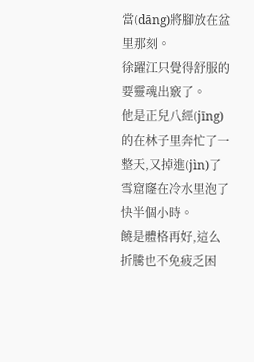當(dāng)將腳放在盆里那刻。
徐躍江只覺得舒服的要靈魂出竅了。
他是正兒八經(jīng)的在林子里奔忙了一整天,又掉進(jìn)了雪窟窿在冷水里泡了快半個小時。
饒是體格再好,這么折騰也不免疲乏困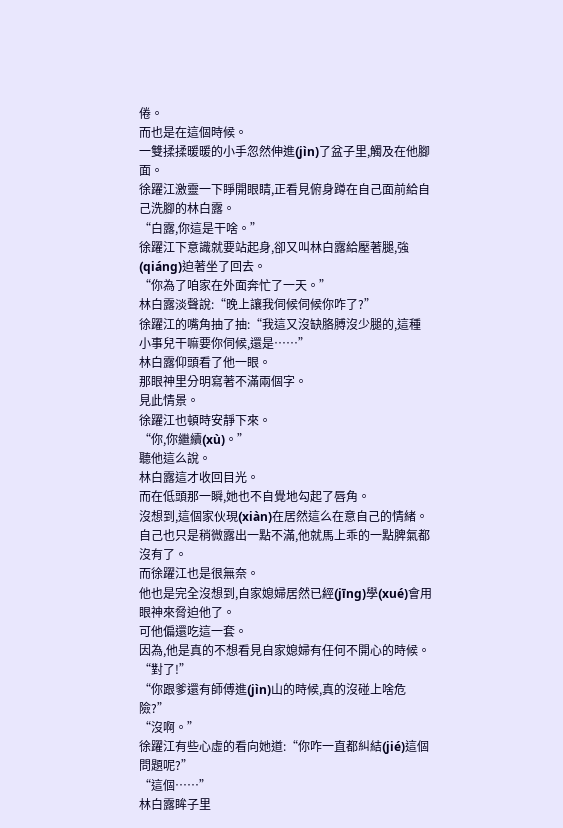倦。
而也是在這個時候。
一雙揉揉暖暖的小手忽然伸進(jìn)了盆子里,觸及在他腳面。
徐躍江激靈一下睜開眼睛,正看見俯身蹲在自己面前給自己洗腳的林白露。
“白露,你這是干啥。”
徐躍江下意識就要站起身,卻又叫林白露給壓著腿,強(qiáng)迫著坐了回去。
“你為了咱家在外面奔忙了一天。”
林白露淡聲說:“晚上讓我伺候伺候你咋了?”
徐躍江的嘴角抽了抽:“我這又沒缺胳膊沒少腿的,這種小事兒干嘛要你伺候,還是……”
林白露仰頭看了他一眼。
那眼神里分明寫著不滿兩個字。
見此情景。
徐躍江也頓時安靜下來。
“你,你繼續(xù)。”
聽他這么說。
林白露這才收回目光。
而在低頭那一瞬,她也不自覺地勾起了唇角。
沒想到,這個家伙現(xiàn)在居然這么在意自己的情緒。
自己也只是稍微露出一點不滿,他就馬上乖的一點脾氣都沒有了。
而徐躍江也是很無奈。
他也是完全沒想到,自家媳婦居然已經(jīng)學(xué)會用眼神來脅迫他了。
可他偏還吃這一套。
因為,他是真的不想看見自家媳婦有任何不開心的時候。
“對了!”
“你跟爹還有師傅進(jìn)山的時候,真的沒碰上啥危險?”
“沒啊。”
徐躍江有些心虛的看向她道:“你咋一直都糾結(jié)這個問題呢?”
“這個……”
林白露眸子里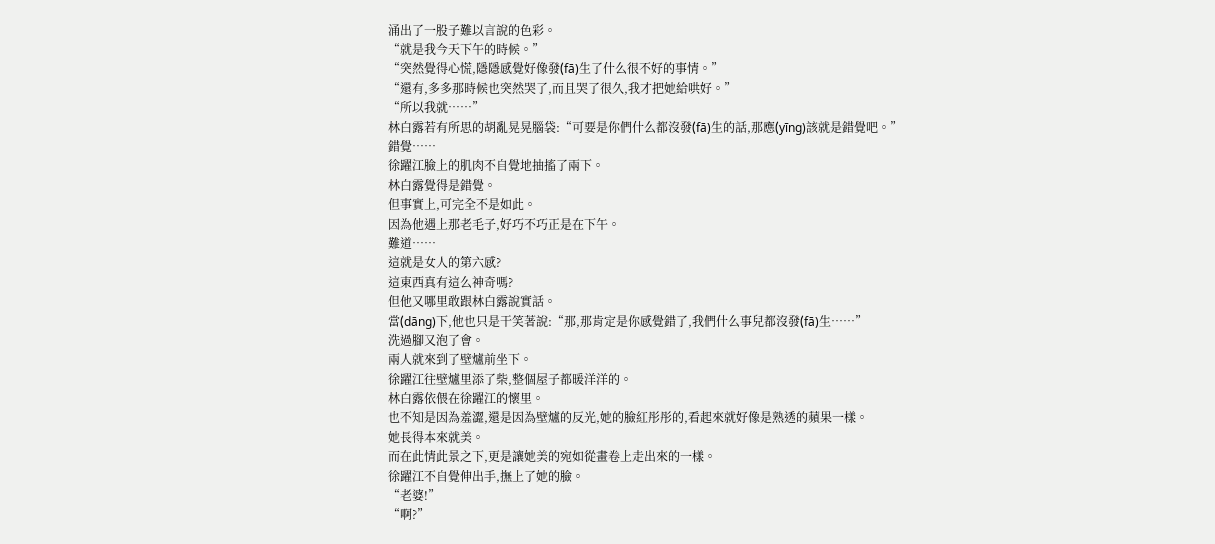涌出了一股子難以言說的色彩。
“就是我今天下午的時候。”
“突然覺得心慌,隱隱感覺好像發(fā)生了什么很不好的事情。”
“還有,多多那時候也突然哭了,而且哭了很久,我才把她給哄好。”
“所以我就……”
林白露若有所思的胡亂晃晃腦袋:“可要是你們什么都沒發(fā)生的話,那應(yīng)該就是錯覺吧。”
錯覺……
徐躍江臉上的肌肉不自覺地抽搐了兩下。
林白露覺得是錯覺。
但事實上,可完全不是如此。
因為他遇上那老毛子,好巧不巧正是在下午。
難道……
這就是女人的第六感?
這東西真有這么神奇嗎?
但他又哪里敢跟林白露說實話。
當(dāng)下,他也只是干笑著說:“那,那肯定是你感覺錯了,我們什么事兒都沒發(fā)生……”
洗過腳又泡了會。
兩人就來到了壁爐前坐下。
徐躍江往壁爐里添了柴,整個屋子都暖洋洋的。
林白露依偎在徐躍江的懷里。
也不知是因為羞澀,還是因為壁爐的反光,她的臉紅彤彤的,看起來就好像是熟透的蘋果一樣。
她長得本來就美。
而在此情此景之下,更是讓她美的宛如從畫卷上走出來的一樣。
徐躍江不自覺伸出手,撫上了她的臉。
“老婆!”
“啊?”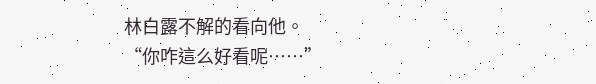林白露不解的看向他。
“你咋這么好看呢……”